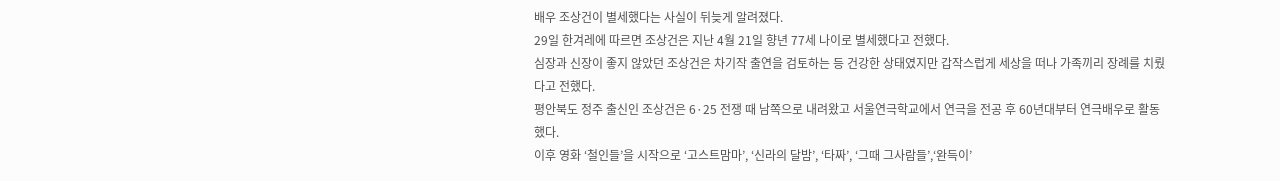배우 조상건이 별세했다는 사실이 뒤늦게 알려졌다.
29일 한겨레에 따르면 조상건은 지난 4월 21일 향년 77세 나이로 별세했다고 전했다.
심장과 신장이 좋지 않았던 조상건은 차기작 출연을 검토하는 등 건강한 상태였지만 갑작스럽게 세상을 떠나 가족끼리 장례를 치뤘다고 전했다.
평안북도 정주 출신인 조상건은 6·25 전쟁 때 남쪽으로 내려왔고 서울연극학교에서 연극을 전공 후 60년대부터 연극배우로 활동했다.
이후 영화 ‘철인들’을 시작으로 ‘고스트맘마’, ‘신라의 달밤’, ‘타짜’, ‘그때 그사람들’,‘완득이’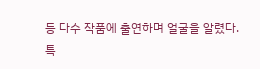등 다수 작품에 출연하며 얼굴을 알렸다.
특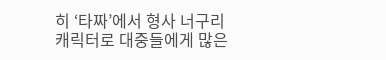히 ‘타짜’에서 형사 너구리 캐릭터로 대중들에게 많은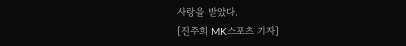사랑을 받았다.
[진주희 MK스포츠 기자]